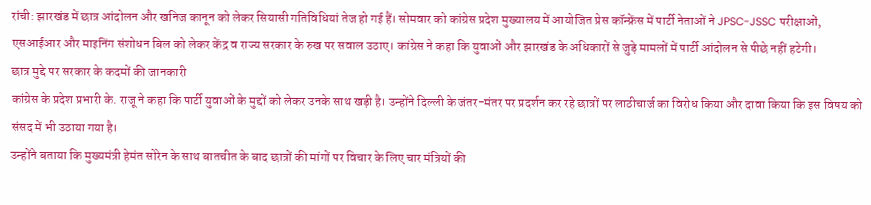रांची: झारखंड में छात्र आंदोलन और खनिज कानून को लेकर सियासी गतिविधियां तेज हो गई हैं। सोमवार को कांग्रेस प्रदेश मुख्यालय में आयोजित प्रेस कॉन्फ्रेंस में पार्टी नेताओं ने JPSC-JSSC परीक्षाओं, एसआईआर और माइनिंग संशोधन बिल को लेकर केंद्र व राज्य सरकार के रुख पर सवाल उठाए। कांग्रेस ने कहा कि युवाओं और झारखंड के अधिकारों से जुड़े मामलों में पार्टी आंदोलन से पीछे नहीं हटेगी।
छात्र मुद्दे पर सरकार के कदमों की जानकारी
कांग्रेस के प्रदेश प्रभारी के. राजू ने कहा कि पार्टी युवाओं के मुद्दों को लेकर उनके साथ खड़ी है। उन्होंने दिल्ली के जंतर-मंतर पर प्रदर्शन कर रहे छात्रों पर लाठीचार्ज का विरोध किया और दावा किया कि इस विषय को संसद में भी उठाया गया है।
उन्होंने बताया कि मुख्यमंत्री हेमंत सोरेन के साथ बातचीत के बाद छात्रों की मांगों पर विचार के लिए चार मंत्रियों की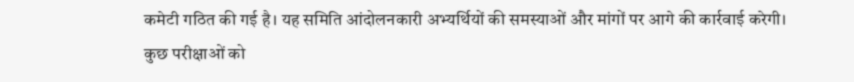कमेटी गठित की गई है। यह समिति आंदोलनकारी अभ्यर्थियों की समस्याओं और मांगों पर आगे की कार्रवाई करेगी।
कुछ परीक्षाओं को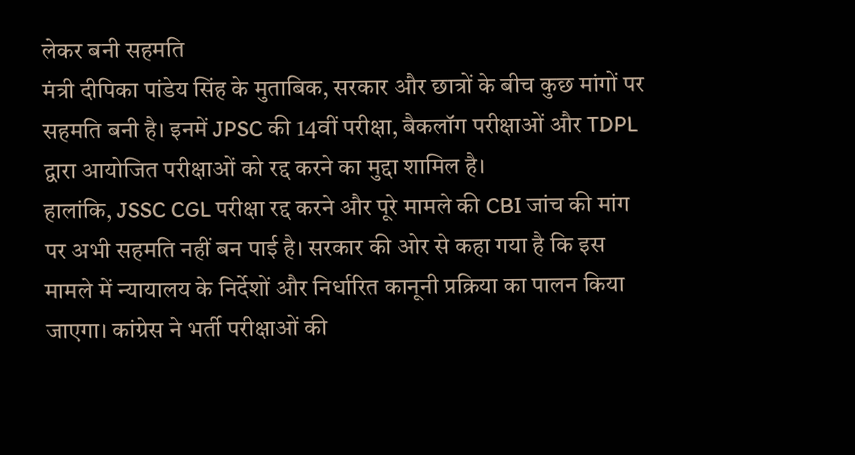लेकर बनी सहमति
मंत्री दीपिका पांडेय सिंह के मुताबिक, सरकार और छात्रों के बीच कुछ मांगों पर सहमति बनी है। इनमें JPSC की 14वीं परीक्षा, बैकलॉग परीक्षाओं और TDPL द्वारा आयोजित परीक्षाओं को रद्द करने का मुद्दा शामिल है।
हालांकि, JSSC CGL परीक्षा रद्द करने और पूरे मामले की CBI जांच की मांग पर अभी सहमति नहीं बन पाई है। सरकार की ओर से कहा गया है कि इस मामले में न्यायालय के निर्देशों और निर्धारित कानूनी प्रक्रिया का पालन किया जाएगा। कांग्रेस ने भर्ती परीक्षाओं की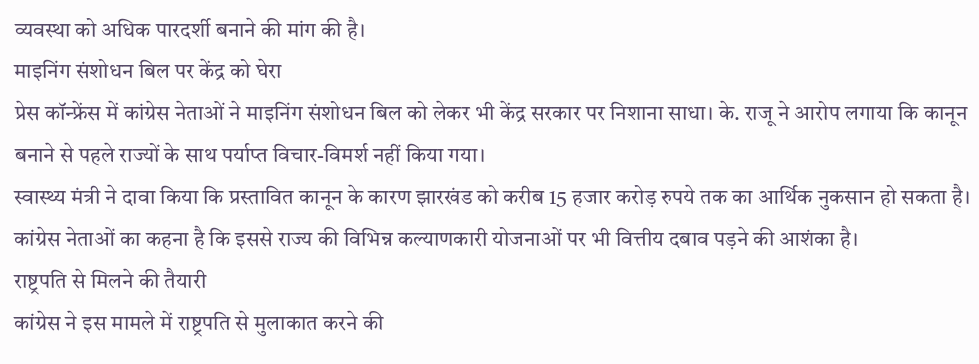व्यवस्था को अधिक पारदर्शी बनाने की मांग की है।
माइनिंग संशोधन बिल पर केंद्र को घेरा
प्रेस कॉन्फ्रेंस में कांग्रेस नेताओं ने माइनिंग संशोधन बिल को लेकर भी केंद्र सरकार पर निशाना साधा। के. राजू ने आरोप लगाया कि कानून बनाने से पहले राज्यों के साथ पर्याप्त विचार-विमर्श नहीं किया गया।
स्वास्थ्य मंत्री ने दावा किया कि प्रस्तावित कानून के कारण झारखंड को करीब 15 हजार करोड़ रुपये तक का आर्थिक नुकसान हो सकता है। कांग्रेस नेताओं का कहना है कि इससे राज्य की विभिन्न कल्याणकारी योजनाओं पर भी वित्तीय दबाव पड़ने की आशंका है।
राष्ट्रपति से मिलने की तैयारी
कांग्रेस ने इस मामले में राष्ट्रपति से मुलाकात करने की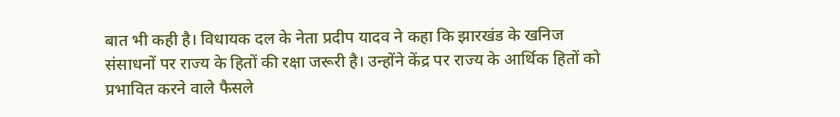बात भी कही है। विधायक दल के नेता प्रदीप यादव ने कहा कि झारखंड के खनिज संसाधनों पर राज्य के हितों की रक्षा जरूरी है। उन्होंने केंद्र पर राज्य के आर्थिक हितों को प्रभावित करने वाले फैसले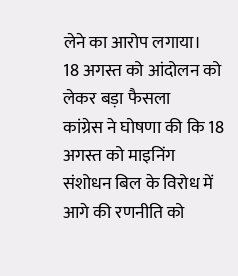लेने का आरोप लगाया।
18 अगस्त को आंदोलन को लेकर बड़ा फैसला
कांग्रेस ने घोषणा की कि 18 अगस्त को माइनिंग संशोधन बिल के विरोध में आगे की रणनीति को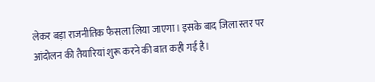लेकर बड़ा राजनीतिक फैसला लिया जाएगा। इसके बाद जिला स्तर पर आंदोलन की तैयारियां शुरू करने की बात कही गई है।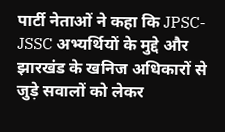पार्टी नेताओं ने कहा कि JPSC-JSSC अभ्यर्थियों के मुद्दे और झारखंड के खनिज अधिकारों से जुड़े सवालों को लेकर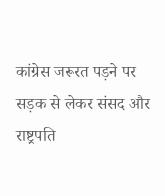कांग्रेस जरूरत पड़ने पर सड़क से लेकर संसद और राष्ट्रपति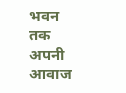भवन तक अपनी आवाज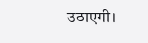उठाएगी।